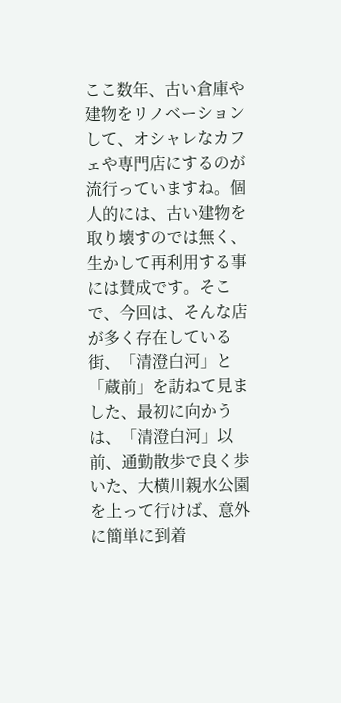ここ数年、古い倉庫や建物をリノベーションして、オシャレなカフェや専門店にするのが流行っていますね。個人的には、古い建物を取り壊すのでは無く、生かして再利用する事には賛成です。そこで、今回は、そんな店が多く存在している街、「清澄白河」と「蔵前」を訪ねて見ました、最初に向かうは、「清澄白河」以前、通勤散歩で良く歩いた、大横川親水公園を上って行けば、意外に簡単に到着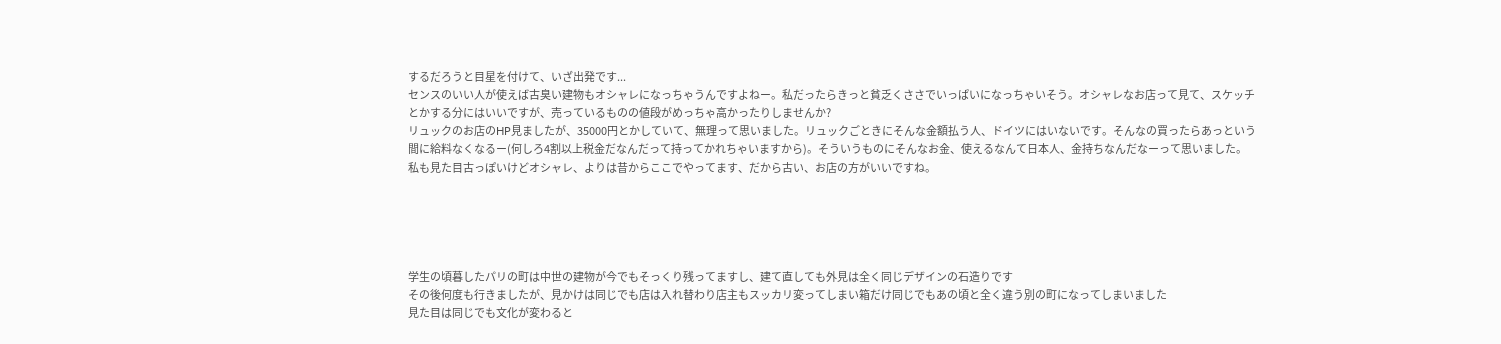するだろうと目星を付けて、いざ出発です...
センスのいい人が使えば古臭い建物もオシャレになっちゃうんですよねー。私だったらきっと貧乏くささでいっぱいになっちゃいそう。オシャレなお店って見て、スケッチとかする分にはいいですが、売っているものの値段がめっちゃ高かったりしませんか?
リュックのお店のHP見ましたが、35000円とかしていて、無理って思いました。リュックごときにそんな金額払う人、ドイツにはいないです。そんなの買ったらあっという間に給料なくなるー(何しろ4割以上税金だなんだって持ってかれちゃいますから)。そういうものにそんなお金、使えるなんて日本人、金持ちなんだなーって思いました。
私も見た目古っぽいけどオシャレ、よりは昔からここでやってます、だから古い、お店の方がいいですね。





学生の頃暮したパリの町は中世の建物が今でもそっくり残ってますし、建て直しても外見は全く同じデザインの石造りです
その後何度も行きましたが、見かけは同じでも店は入れ替わり店主もスッカリ変ってしまい箱だけ同じでもあの頃と全く違う別の町になってしまいました
見た目は同じでも文化が変わると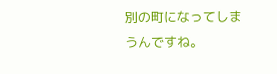別の町になってしまうんですね。